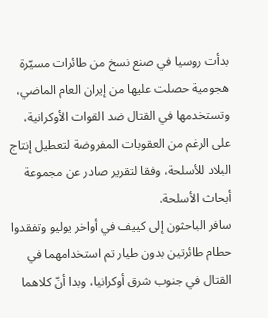بدأت روسيا في صنع نسخ من طائرات مسيّرة هجومية حصلت عليها من إيران العام الماضي، وتستخدمها في القتال ضد القوات الأوكرانية، على الرغم من العقوبات المفروضة لتعطيل إنتاج البلاد للأسلحة، وفقا لتقرير صادر عن مجموعة أبحاث الأسلحة.
سافر الباحثون إلى كييف في أواخر يوليو وتفقدوا حطام طائرتين بدون طيار تم استخدامهما في القتال في جنوب شرق أوكرانيا، وبدا أنّ كلاهما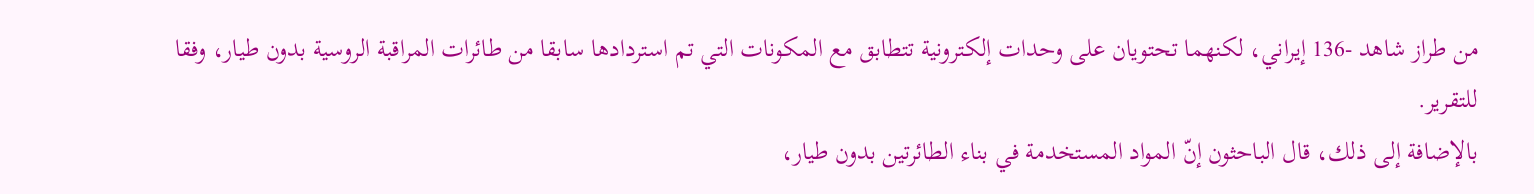من طراز شاهد -136 إيراني، لكنهما تحتويان على وحدات إلكترونية تتطابق مع المكونات التي تم استردادها سابقا من طائرات المراقبة الروسية بدون طيار، وفقا للتقرير.
بالإضافة إلى ذلك، قال الباحثون إنّ المواد المستخدمة في بناء الطائرتين بدون طيار،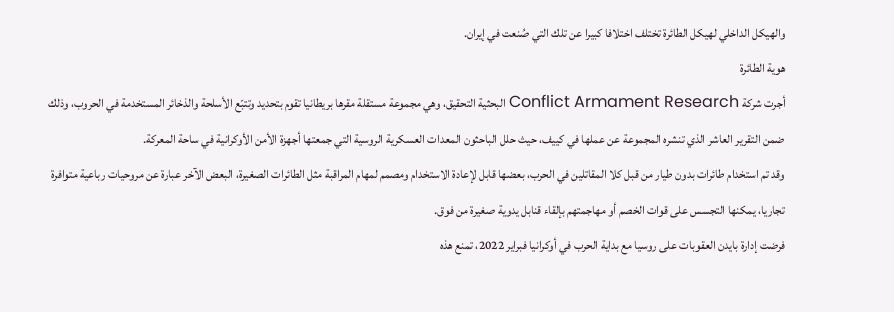والهيكل الداخلي لهيكل الطائرة تختلف اختلافا كبيرا عن تلك التي صُنعت في إيران.
هوية الطائرة
أجرت شركة Conflict Armament Research البحثية التحقيق، وهي مجموعة مستقلة مقرها بريطانيا تقوم بتحديد وتتبّع الأسلحة والذخائر المستخدمة في الحروب، وذلك ضمن التقرير العاشر الذي تنشره المجموعة عن عملها في كييف، حيث حلل الباحثون المعدات العسكرية الروسية التي جمعتها أجهزة الأمن الأوكرانية في ساحة المعركة.
وقد تم استخدام طائرات بدون طيار من قبل كلا المقاتلين في الحرب، بعضها قابل لإعادة الاستخدام ومصمم لمهام المراقبة مثل الطائرات الصغيرة، البعض الآخر عبارة عن مروحيات رباعية متوافرة تجاريا، يمكنها التجسس على قوات الخصم أو مهاجمتهم بإلقاء قنابل يدوية صغيرة من فوق.
فرضت إدارة بايدن العقوبات على روسيا مع بداية الحرب في أوكرانيا فبراير 2022، تمنع هذه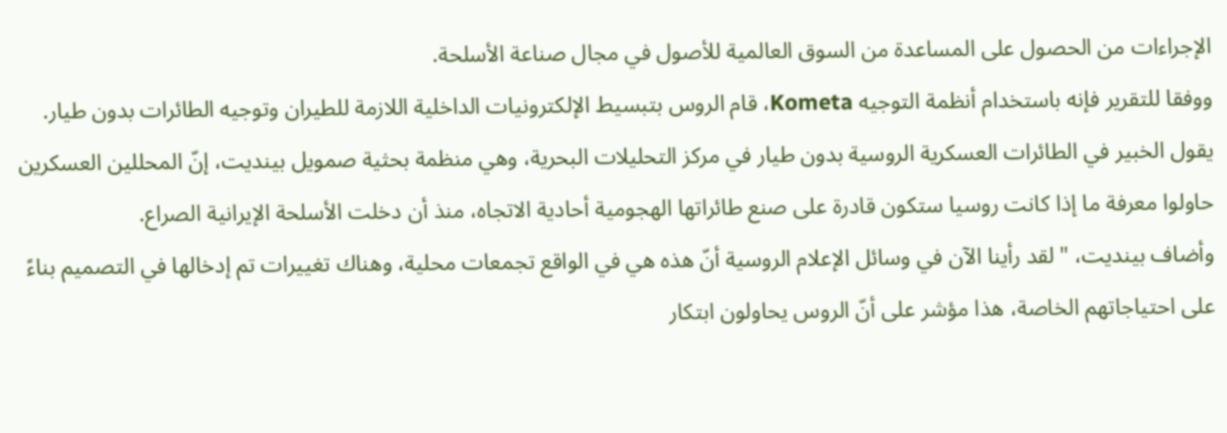الإجراءات من الحصول على المساعدة من السوق العالمية للأصول في مجال صناعة الأسلحة.
ووفقا للتقرير فإنه باستخدام أنظمة التوجيه Kometa، قام الروس بتبسيط الإلكترونيات الداخلية اللازمة للطيران وتوجيه الطائرات بدون طيار.
يقول الخبير في الطائرات العسكرية الروسية بدون طيار في مركز التحليلات البحرية، وهي منظمة بحثية صمويل بينديت، إنّ المحللين العسكرين حاولوا معرفة ما إذا كانت روسيا ستكون قادرة على صنع طائراتها الهجومية أحادية الاتجاه، منذ أن دخلت الأسلحة الإيرانية الصراع.
وأضاف بينديت، "لقد رأينا الآن في وسائل الإعلام الروسية أنّ هذه هي في الواقع تجمعات محلية، وهناك تغييرات تم إدخالها في التصميم بناءً على احتياجاتهم الخاصة، هذا مؤشر على أنّ الروس يحاولون ابتكار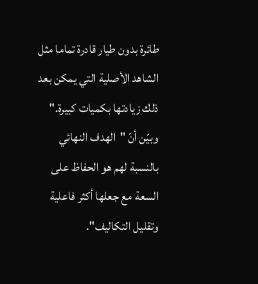طائرة بدون طيار قادرة تماما مثل الشاهد الأصلية التي يمكن بعد ذلك زيادتها بكميات كبيرة."
وبيّن أنّ "الهدف النهائي بالنسبة لهم هو الحفاظ على السعة مع جعلها أكثر فاعلية وتقليل التكاليف".